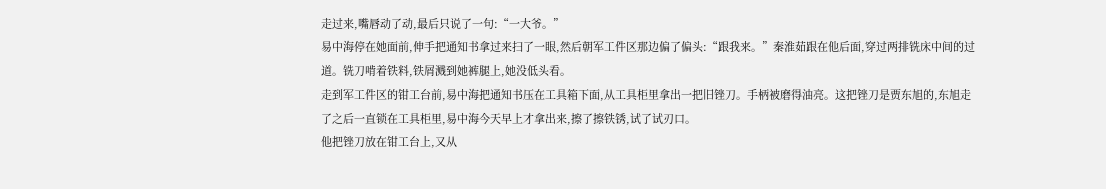走过来,嘴唇动了动,最后只说了一句:“一大爷。”
易中海停在她面前,伸手把通知书拿过来扫了一眼,然后朝军工件区那边偏了偏头:“跟我来。”秦淮茹跟在他后面,穿过两排铣床中间的过道。铣刀啃着铁料,铁屑溅到她裤腿上,她没低头看。
走到军工件区的钳工台前,易中海把通知书压在工具箱下面,从工具柜里拿出一把旧锉刀。手柄被磨得油亮。这把锉刀是贾东旭的,东旭走了之后一直锁在工具柜里,易中海今天早上才拿出来,擦了擦铁锈,试了试刃口。
他把锉刀放在钳工台上,又从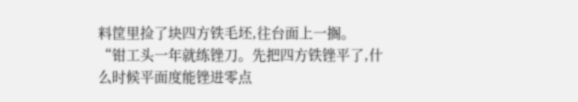料筐里捡了块四方铁毛坯,往台面上一搁。
“钳工头一年就练锉刀。先把四方铁锉平了,什么时候平面度能锉进零点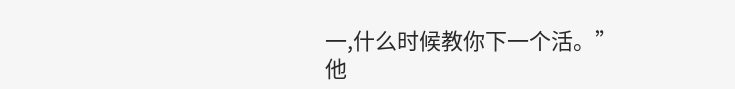一,什么时候教你下一个活。”
他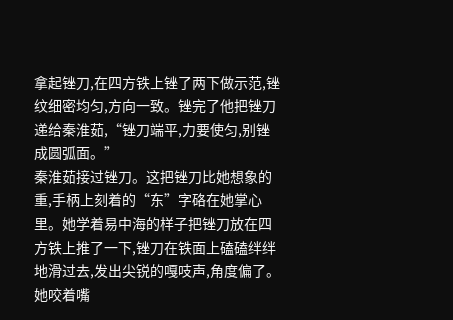拿起锉刀,在四方铁上锉了两下做示范,锉纹细密均匀,方向一致。锉完了他把锉刀递给秦淮茹,“锉刀端平,力要使匀,别锉成圆弧面。”
秦淮茹接过锉刀。这把锉刀比她想象的重,手柄上刻着的“东”字硌在她掌心里。她学着易中海的样子把锉刀放在四方铁上推了一下,锉刀在铁面上磕磕绊绊地滑过去,发出尖锐的嘎吱声,角度偏了。她咬着嘴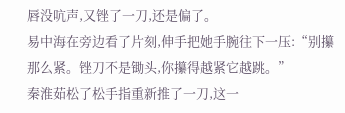唇没吭声,又锉了一刀,还是偏了。
易中海在旁边看了片刻,伸手把她手腕往下一压:“别攥那么紧。锉刀不是锄头,你攥得越紧它越跳。”
秦淮茹松了松手指重新推了一刀,这一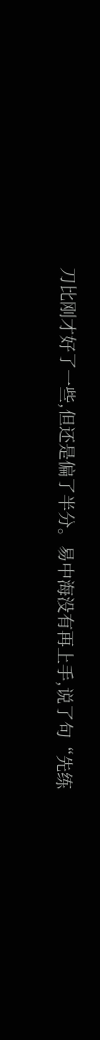刀比刚才好了一些,但还是偏了半分。易中海没有再上手,说了句“先练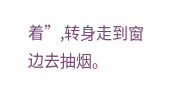着”,转身走到窗边去抽烟。